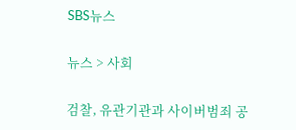SBS뉴스

뉴스 > 사회

검찰, 유관기관과 사이버범죄 공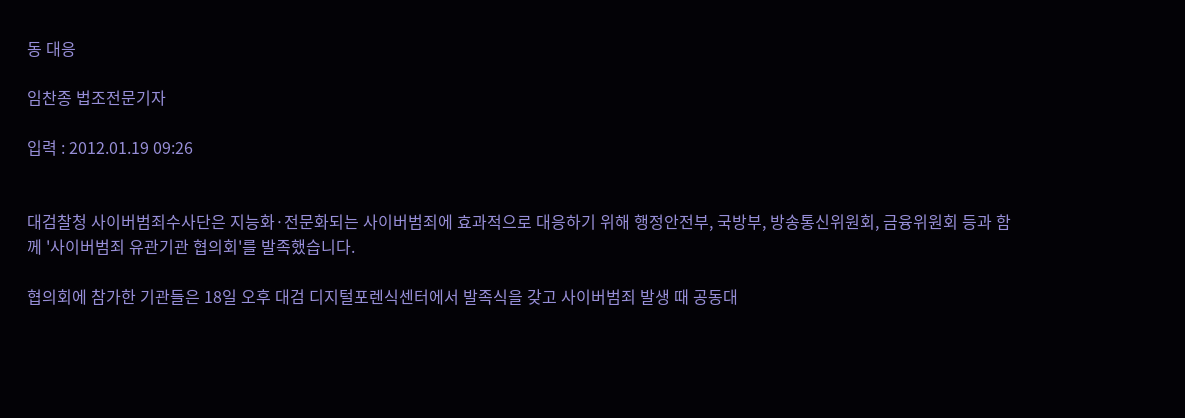동 대응

임찬종 법조전문기자

입력 : 2012.01.19 09:26


대검찰청 사이버범죄수사단은 지능화·전문화되는 사이버범죄에 효과적으로 대응하기 위해 행정안전부, 국방부, 방송통신위원회, 금융위원회 등과 함께 '사이버범죄 유관기관 협의회'를 발족했습니다.

협의회에 참가한 기관들은 18일 오후 대검 디지털포렌식센터에서 발족식을 갖고 사이버범죄 발생 때 공동대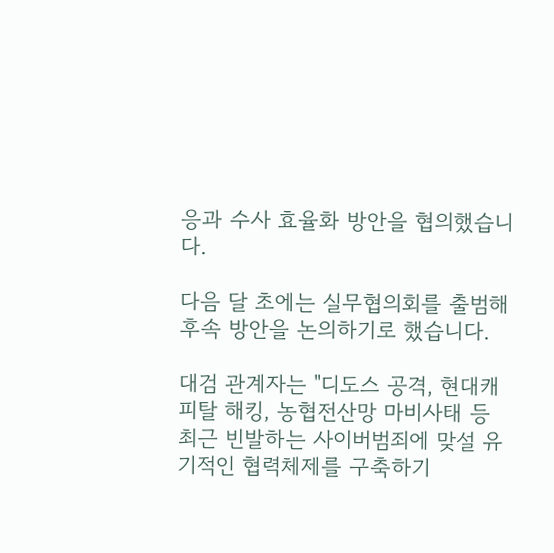응과 수사 효율화 방안을 협의했습니다.

다음 달 초에는 실무협의회를 출범해 후속 방안을 논의하기로 했습니다.

대검 관계자는 "디도스 공격, 현대캐피탈 해킹, 농협전산망 마비사태 등 최근 빈발하는 사이버범죄에 맞설 유기적인 협력체제를 구축하기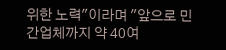위한 노력"이라며 "앞으로 민간업체까지 약 40여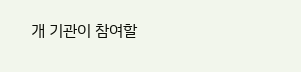개 기관이 참여할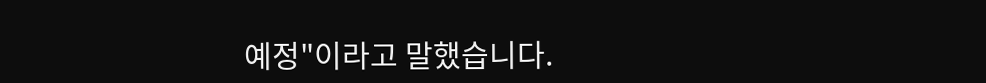예정"이라고 말했습니다.